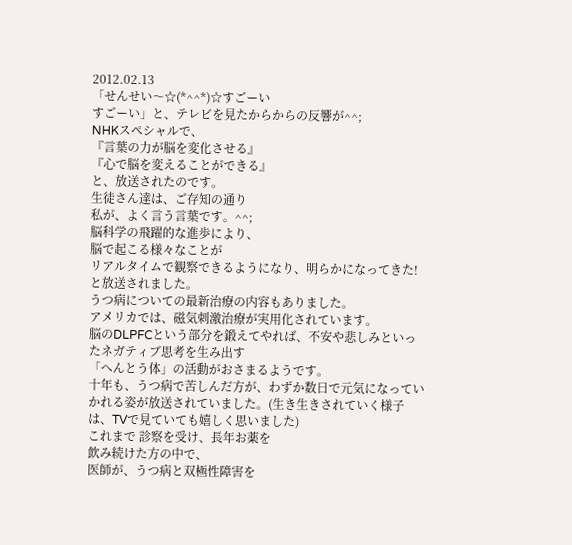2012.02.13
「せんせい〜☆(*^^*)☆すごーい
すごーい」と、テレビを見たからからの反響が^^;
NHKスペシャルで、
『言葉の力が脳を変化させる』
『心で脳を変えることができる』
と、放送されたのです。
生徒さん達は、ご存知の通り
私が、よく言う言葉です。^^;
脳科学の飛躍的な進歩により、
脳で起こる様々なことが
リアルタイムで観察できるようになり、明らかになってきた! と放送されました。
うつ病についての最新治療の内容もありました。
アメリカでは、磁気刺激治療が実用化されています。
脳のDLPFCという部分を鍛えてやれば、不安や悲しみといったネガティブ思考を生み出す
「へんとう体」の活動がおさまるようです。
十年も、うつ病で苦しんだ方が、わずか数日で元気になっていかれる姿が放送されていました。(生き生きされていく様子は、TVで見ていても嬉しく思いました)
これまで 診察を受け、長年お薬を
飲み続けた方の中で、
医師が、うつ病と双極性障害を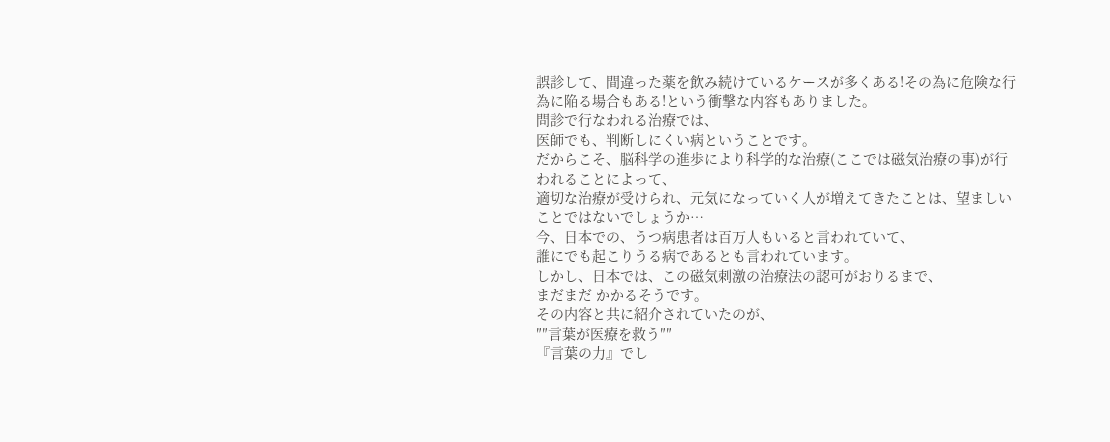誤診して、間違った薬を飲み続けているケースが多くある!その為に危険な行為に陥る場合もある!という衝撃な内容もありました。
問診で行なわれる治療では、
医師でも、判断しにくい病ということです。
だからこそ、脳科学の進歩により科学的な治療(ここでは磁気治療の事)が行われることによって、
適切な治療が受けられ、元気になっていく人が増えてきたことは、望ましいことではないでしょうか…
今、日本での、うつ病患者は百万人もいると言われていて、
誰にでも起こりうる病であるとも言われています。
しかし、日本では、この磁気刺激の治療法の認可がおりるまで、
まだまだ かかるそうです。
その内容と共に紹介されていたのが、
″″言葉が医療を救う″″
『言葉の力』でし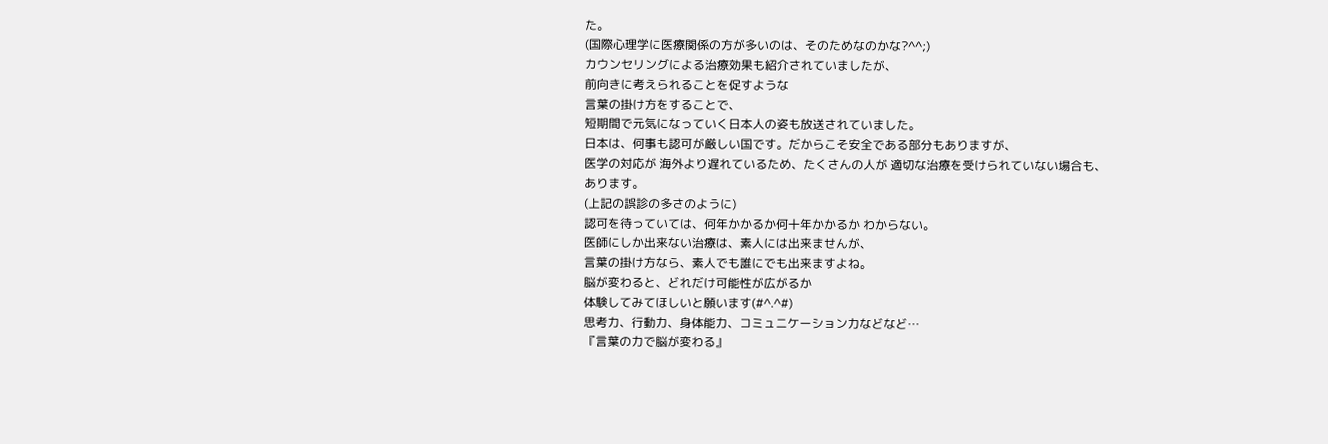た。
(国際心理学に医療関係の方が多いのは、そのためなのかな?^^;)
カウンセリングによる治療効果も紹介されていましたが、
前向きに考えられることを促すような
言葉の掛け方をすることで、
短期間で元気になっていく日本人の姿も放送されていました。
日本は、何事も認可が厳しい国です。だからこそ安全である部分もありますが、
医学の対応が 海外より遅れているため、たくさんの人が 適切な治療を受けられていない場合も、あります。
(上記の誤診の多さのように)
認可を待っていては、何年かかるか何十年かかるか わからない。
医師にしか出来ない治療は、素人には出来ませんが、
言葉の掛け方なら、素人でも誰にでも出来ますよね。
脳が変わると、どれだけ可能性が広がるか
体験してみてほしいと願います(#^.^#)
思考力、行動力、身体能力、コミュニケーション力などなど…
『言葉の力で脳が変わる』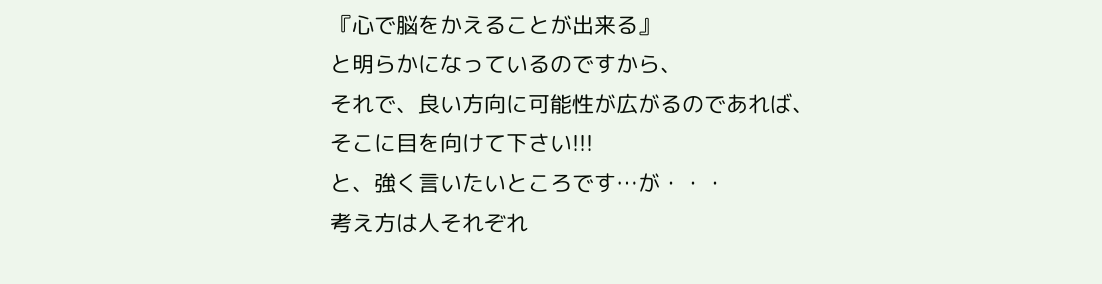『心で脳をかえることが出来る』
と明らかになっているのですから、
それで、良い方向に可能性が広がるのであれば、
そこに目を向けて下さい!!!
と、強く言いたいところです…が・・・
考え方は人それぞれ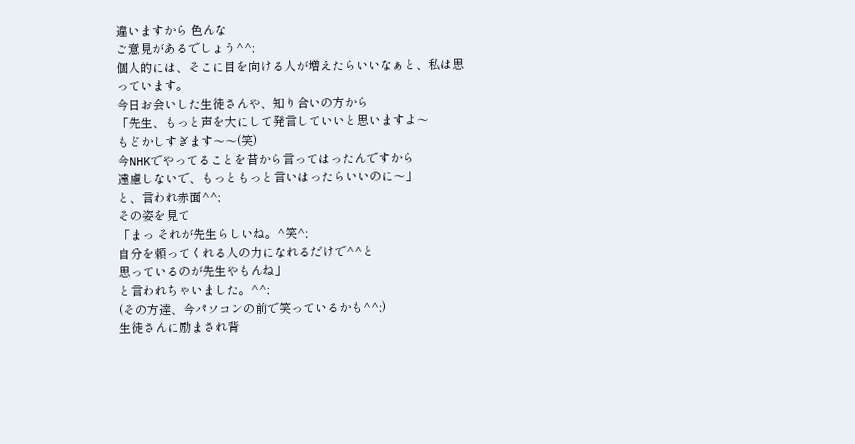違いますから 色んな
ご意見があるでしょう^^;
個人的には、そこに目を向ける人が増えたらいいなぁと、私は思っています。
今日お会いした生徒さんや、知り合いの方から
「先生、もっと声を大にして発言していいと思いますよ〜
もどかしすぎます〜〜(笑)
今NHKでやってることを昔から言ってはったんですから
遠慮しないで、もっともっと言いはったらいいのに〜」
と、言われ赤面^^;
その姿を見て
「まっ それが先生らしいね。^笑^;
自分を頼ってくれる人の力になれるだけで^^と
思っているのが先生やもんね」
と言われちゃいました。^^;
(その方達、今パソコンの前で笑っているかも^^;)
生徒さんに励まされ背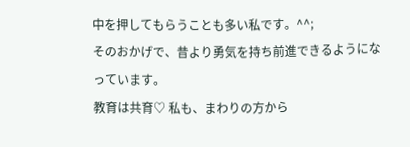中を押してもらうことも多い私です。^^;
そのおかげで、昔より勇気を持ち前進できるようになっています。
教育は共育♡ 私も、まわりの方から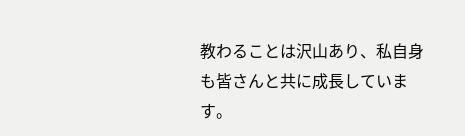教わることは沢山あり、私自身も皆さんと共に成長しています。